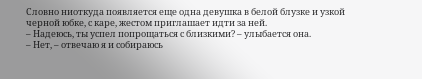Словно ниоткуда появляется еще одна девушка в белой блузке и узкой черной юбке, с каре, жестом приглашает идти за ней.
– Надеюсь, ты успел попрощаться с близкими? – улыбается она.
– Нет, – отвечаю я и собираюсь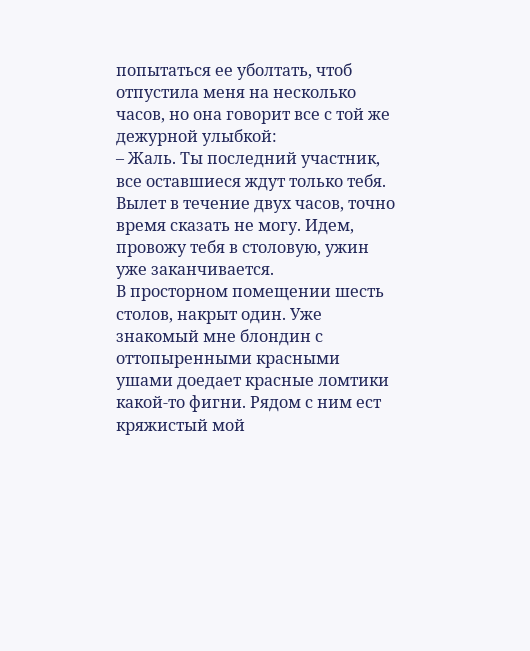попытаться ее уболтать, чтоб отпустила меня на несколько часов, но она говорит все с той же дежурной улыбкой:
– Жаль. Ты последний участник, все оставшиеся ждут только тебя. Вылет в течение двух часов, точно время сказать не могу. Идем, провожу тебя в столовую, ужин уже заканчивается.
В просторном помещении шесть столов, накрыт один. Уже знакомый мне блондин с оттопыренными красными ушами доедает красные ломтики какой-то фигни. Рядом с ним ест кряжистый мой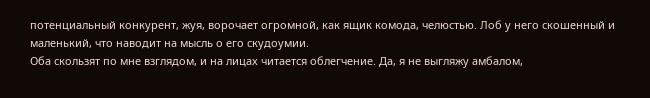потенциальный конкурент, жуя, ворочает огромной, как ящик комода, челюстью. Лоб у него скошенный и маленький, что наводит на мысль о его скудоумии.
Оба скользят по мне взглядом, и на лицах читается облегчение. Да, я не выгляжу амбалом,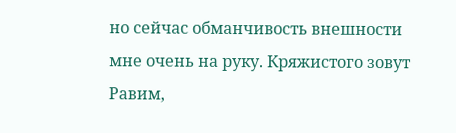но сейчас обманчивость внешности мне очень на руку. Кряжистого зовут Равим,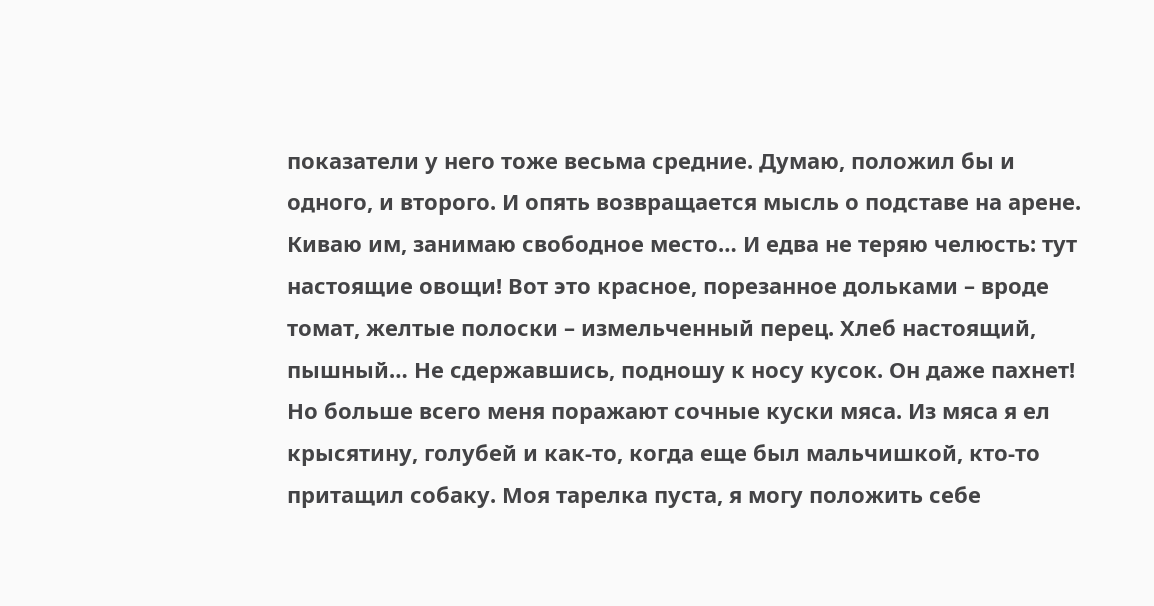показатели у него тоже весьма средние. Думаю, положил бы и одного, и второго. И опять возвращается мысль о подставе на арене.
Киваю им, занимаю свободное место… И едва не теряю челюсть: тут настоящие овощи! Вот это красное, порезанное дольками – вроде томат, желтые полоски – измельченный перец. Хлеб настоящий, пышный… Не сдержавшись, подношу к носу кусок. Он даже пахнет!
Но больше всего меня поражают сочные куски мяса. Из мяса я ел крысятину, голубей и как-то, когда еще был мальчишкой, кто-то притащил собаку. Моя тарелка пуста, я могу положить себе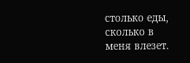столько еды, сколько в меня влезет.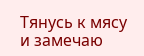Тянусь к мясу и замечаю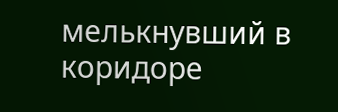мелькнувший в коридоре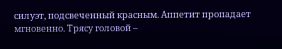силуэт, подсвеченный красным. Аппетит пропадает мгновенно. Трясу головой –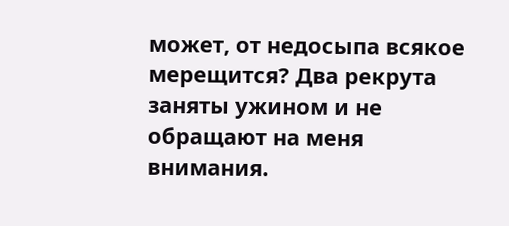может, от недосыпа всякое мерещится? Два рекрута заняты ужином и не обращают на меня внимания.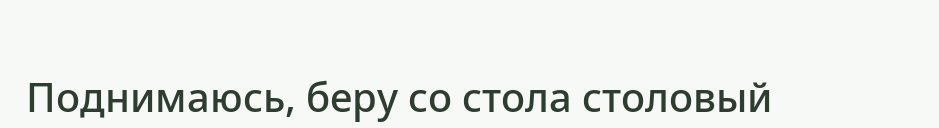Поднимаюсь, беру со стола столовый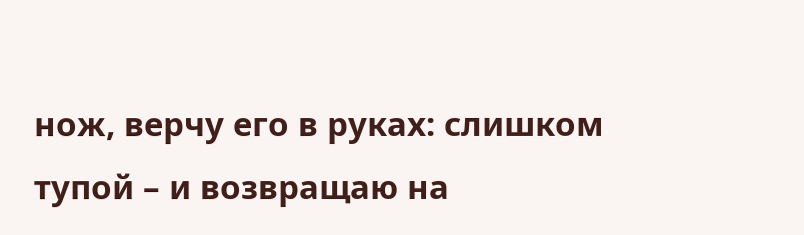нож, верчу его в руках: слишком тупой – и возвращаю на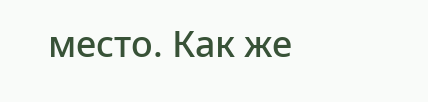место. Как же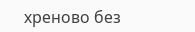хреново без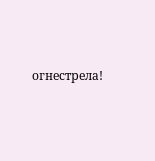огнестрела!